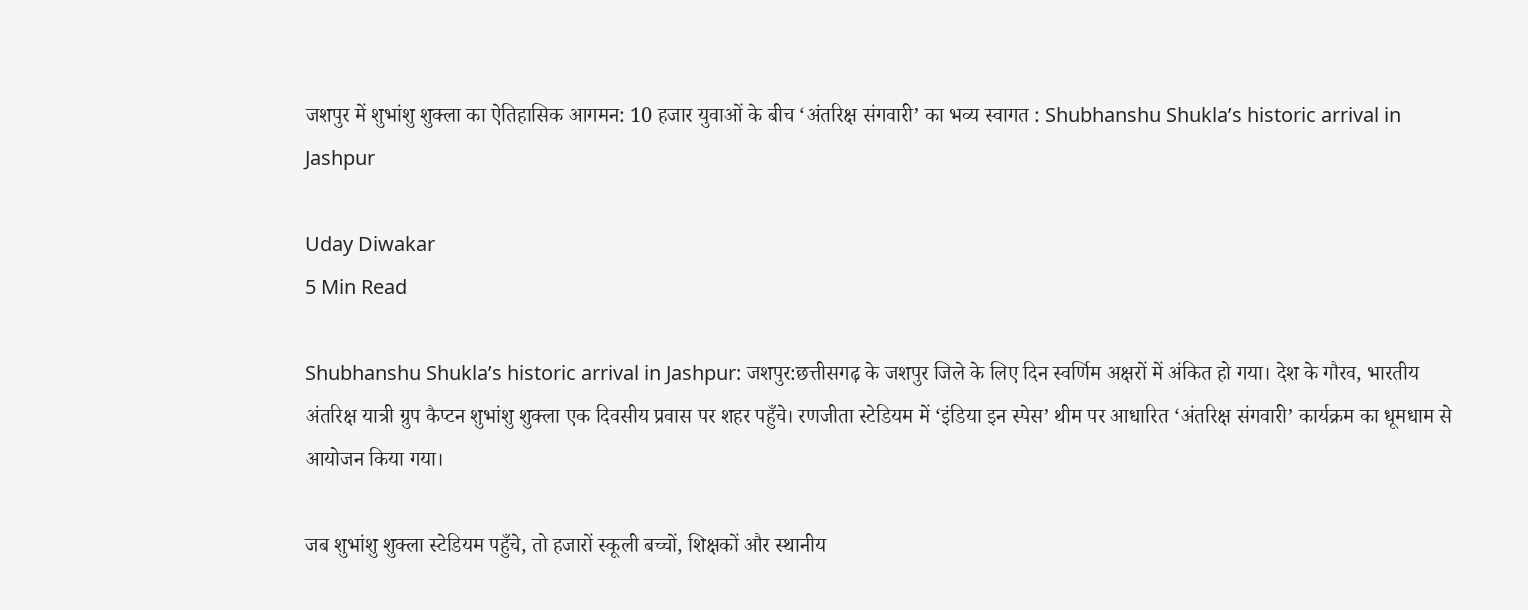जशपुर में शुभांशु शुक्ला का ऐतिहासिक आगमन: 10 हजार युवाओं के बीच ‘अंतरिक्ष संगवारी’ का भव्य स्वागत : Shubhanshu Shukla’s historic arrival in Jashpur

Uday Diwakar
5 Min Read

Shubhanshu Shukla’s historic arrival in Jashpur: जशपुर:छत्तीसगढ़ के जशपुर जिले के लिए दिन स्वर्णिम अक्षरों में अंकित हो गया। देश के गौरव, भारतीय अंतरिक्ष यात्री ग्रुप कैप्टन शुभांशु शुक्ला एक दिवसीय प्रवास पर शहर पहुँचे। रणजीता स्टेडियम में ‘इंडिया इन स्पेस’ थीम पर आधारित ‘अंतरिक्ष संगवारी’ कार्यक्रम का धूमधाम से आयोजन किया गया।

जब शुभांशु शुक्ला स्टेडियम पहुँचे, तो हजारों स्कूली बच्चों, शिक्षकों और स्थानीय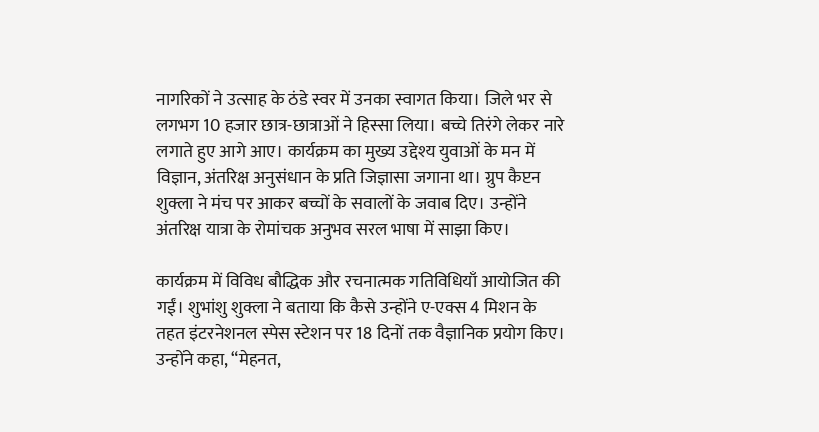नागरिकों ने उत्साह के ठंडे स्वर में उनका स्वागत किया। जिले भर से लगभग 10 हजार छात्र-छात्राओं ने हिस्सा लिया। बच्चे तिरंगे लेकर नारे लगाते हुए आगे आए। कार्यक्रम का मुख्य उद्देश्य युवाओं के मन में विज्ञान, अंतरिक्ष अनुसंधान के प्रति जिज्ञासा जगाना था। ग्रुप कैप्टन शुक्ला ने मंच पर आकर बच्चों के सवालों के जवाब दिए। उन्होंने अंतरिक्ष यात्रा के रोमांचक अनुभव सरल भाषा में साझा किए।

कार्यक्रम में विविध बौद्धिक और रचनात्मक गतिविधियाँ आयोजित की गईं। शुभांशु शुक्ला ने बताया कि कैसे उन्होंने ए-एक्स 4 मिशन के तहत इंटरनेशनल स्पेस स्टेशन पर 18 दिनों तक वैज्ञानिक प्रयोग किए। उन्होंने कहा, “मेहनत,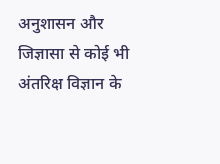अनुशासन और जिज्ञासा से कोई भी अंतरिक्ष विज्ञान के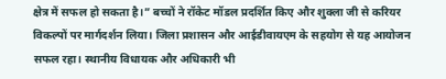क्षेत्र में सफल हो सकता है।” बच्चों ने रॉकेट मॉडल प्रदर्शित किए और शुक्ला जी से करियर विकल्पों पर मार्गदर्शन लिया। जिला प्रशासन और आईडीवायएम के सहयोग से यह आयोजन सफल रहा। स्थानीय विधायक और अधिकारी भी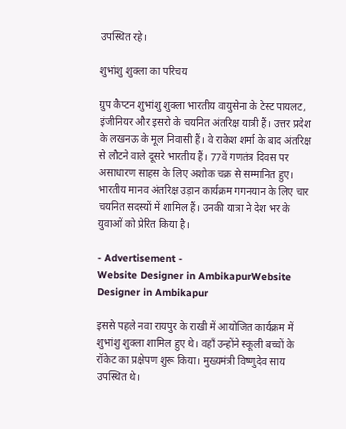उपस्थित रहे।

शुभांशु शुक्ला का परिचय

ग्रुप कैप्टन शुभांशु शुक्ला भारतीय वायुसेना के टेस्ट पायलट, इंजीनियर और इसरो के चयनित अंतरिक्ष यात्री हैं। उत्तर प्रदेश के लखनऊ के मूल निवासी हैं। वे राकेश शर्मा के बाद अंतरिक्ष से लौटने वाले दूसरे भारतीय हैं। 77वें गणतंत्र दिवस पर असाधारण साहस के लिए अशोक चक्र से सम्मानित हुए। भारतीय मानव अंतरिक्ष उड़ान कार्यक्रम गगनयान के लिए चार चयनित सदस्यों में शामिल हैं। उनकी यात्रा ने देश भर के युवाओं को प्रेरित किया है।

- Advertisement -
Website Designer in AmbikapurWebsite Designer in Ambikapur

इससे पहले नवा रायपुर के राखी में आयोजित कार्यक्रम में शुभांशु शुक्ला शामिल हुए थे। वहाँ उन्होंने स्कूली बच्चों के रॉकेट का प्रक्षेपण शुरू किया। मुख्यमंत्री विष्णुदेव साय उपस्थित थे।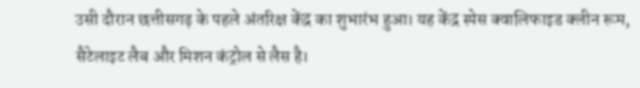उसी दौरान छत्तीसगढ़ के पहले अंतरिक्ष केंद्र का शुभारंभ हुआ। यह केंद्र स्पेस क्वालिफाइड क्लीन रूम, सैटेलाइट लैब और मिशन कंट्रोल से लैस है।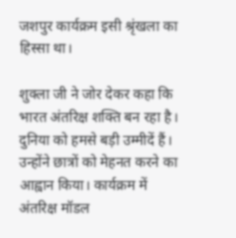जशपुर कार्यक्रम इसी श्रृंखला का हिस्सा था।

शुक्ला जी ने जोर देकर कहा कि भारत अंतरिक्ष शक्ति बन रहा है। दुनिया को हमसे बड़ी उम्मीदें हैं। उन्होंने छात्रों को मेहनत करने का आह्वान किया। कार्यक्रम में अंतरिक्ष मॉडल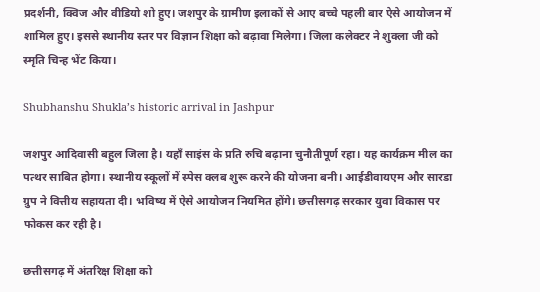प्रदर्शनी, क्विज और वीडियो शो हुए। जशपुर के ग्रामीण इलाकों से आए बच्चे पहली बार ऐसे आयोजन में शामिल हुए। इससे स्थानीय स्तर पर विज्ञान शिक्षा को बढ़ावा मिलेगा। जिला कलेक्टर ने शुक्ला जी को स्मृति चिन्ह भेंट किया।

Shubhanshu Shukla’s historic arrival in Jashpur

जशपुर आदिवासी बहुल जिला है। यहाँ साइंस के प्रति रुचि बढ़ाना चुनौतीपूर्ण रहा। यह कार्यक्रम मील का पत्थर साबित होगा। स्थानीय स्कूलों में स्पेस क्लब शुरू करने की योजना बनी। आईडीवायएम और सारडा ग्रुप ने वित्तीय सहायता दी। भविष्य में ऐसे आयोजन नियमित होंगे। छत्तीसगढ़ सरकार युवा विकास पर फोकस कर रही है।

छत्तीसगढ़ में अंतरिक्ष शिक्षा को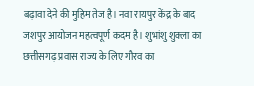बढ़ावा देने की मुहिम तेज है। नवा रायपुर केंद्र के बाद जशपुर आयोजन महत्वपूर्ण कदम है। शुभांशु शुक्ला का छत्तीसगढ़ प्रवास राज्य के लिए गौरव का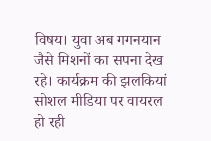विषय। युवा अब गगनयान जैसे मिशनों का सपना देख रहे। कार्यक्रम की झलकियां सोशल मीडिया पर वायरल हो रही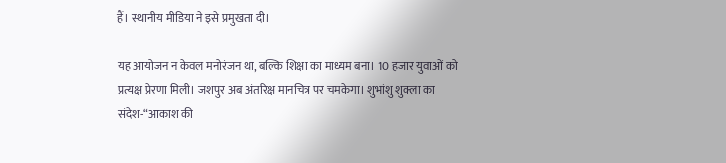हैं। स्थानीय मीडिया ने इसे प्रमुखता दी।

यह आयोजन न केवल मनोरंजन था, बल्कि शिक्षा का माध्यम बना। 10 हजार युवाओं को प्रत्यक्ष प्रेरणा मिली। जशपुर अब अंतरिक्ष मानचित्र पर चमकेगा। शुभांशु शुक्ला का संदेश-“आकाश की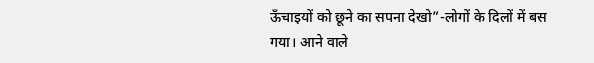ऊँचाइयों को छूने का सपना देखो”-लोगों के दिलों में बस गया। आने वाले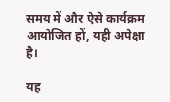समय में और ऐसे कार्यक्रम आयोजित हों, यही अपेक्षा है।

यह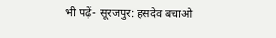भी पढ़ें- सूरजपुर: हसदेव बचाओ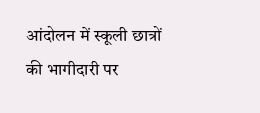आंदोलन में स्कूली छात्रों की भागीदारी पर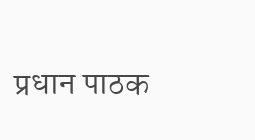प्रधान पाठक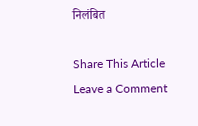निलंबित

Share This Article
Leave a Comment